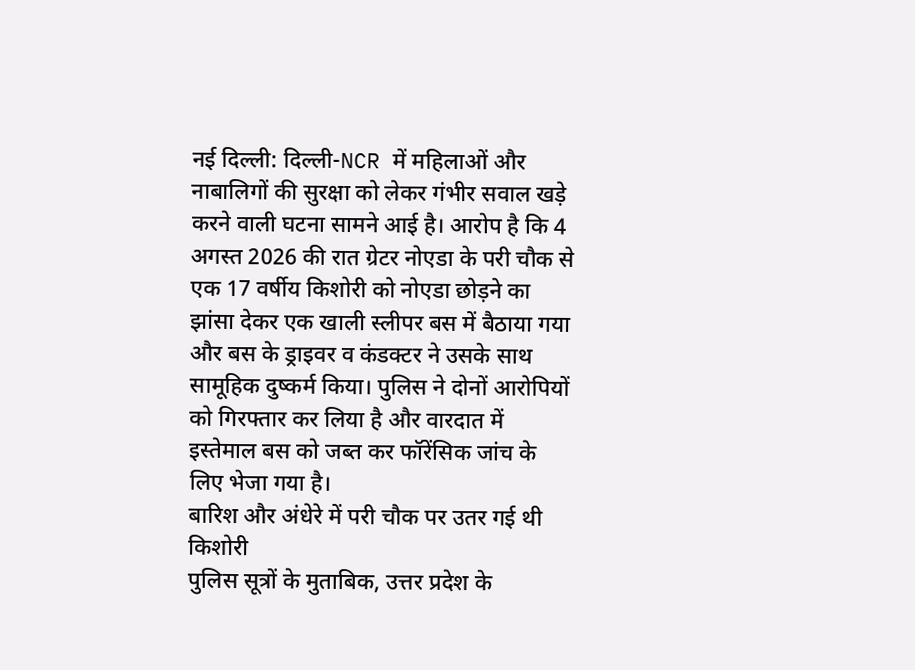नई दिल्ली: दिल्ली-NCR में महिलाओं और नाबालिगों की सुरक्षा को लेकर गंभीर सवाल खड़े करने वाली घटना सामने आई है। आरोप है कि 4 अगस्त 2026 की रात ग्रेटर नोएडा के परी चौक से एक 17 वर्षीय किशोरी को नोएडा छोड़ने का झांसा देकर एक खाली स्लीपर बस में बैठाया गया और बस के ड्राइवर व कंडक्टर ने उसके साथ सामूहिक दुष्कर्म किया। पुलिस ने दोनों आरोपियों को गिरफ्तार कर लिया है और वारदात में इस्तेमाल बस को जब्त कर फॉरेंसिक जांच के लिए भेजा गया है।
बारिश और अंधेरे में परी चौक पर उतर गई थी किशोरी
पुलिस सूत्रों के मुताबिक, उत्तर प्रदेश के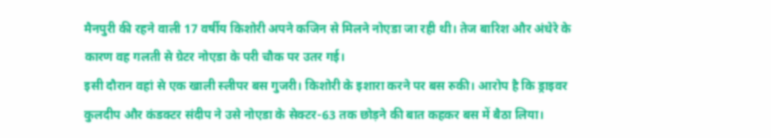मैनपुरी की रहने वाली 17 वर्षीय किशोरी अपने कजिन से मिलने नोएडा जा रही थी। तेज बारिश और अंधेरे के कारण वह गलती से ग्रेटर नोएडा के परी चौक पर उतर गई।
इसी दौरान वहां से एक खाली स्लीपर बस गुजरी। किशोरी के इशारा करने पर बस रुकी। आरोप है कि ड्राइवर कुलदीप और कंडक्टर संदीप ने उसे नोएडा के सेक्टर-63 तक छोड़ने की बात कहकर बस में बैठा लिया।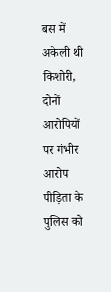बस में अकेली थी किशोरी, दोनों आरोपियों पर गंभीर आरोप
पीड़िता के पुलिस को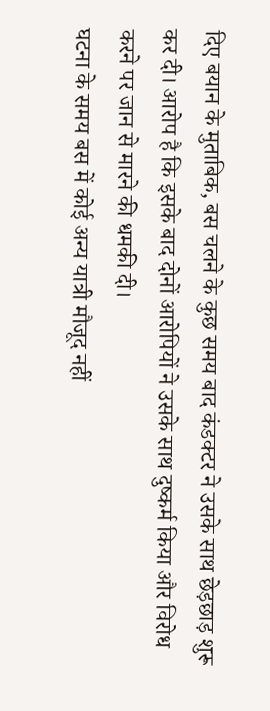दिए बयान के मुताबिक, बस चलने के कुछ समय बाद कंडक्टर ने उसके साथ छेड़छाड़ शुरू कर दी। आरोप है कि इसके बाद दोनों आरोपियों ने उसके साथ दुष्कर्म किया और विरोध करने पर जान से मारने की धमकी दी।
घटना के समय बस में कोई अन्य यात्री मौजूद नहीं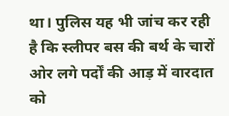था। पुलिस यह भी जांच कर रही है कि स्लीपर बस की बर्थ के चारों ओर लगे पर्दों की आड़ में वारदात को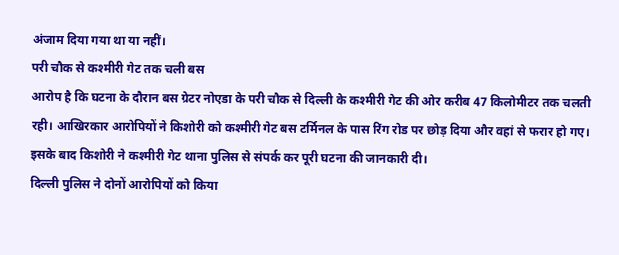अंजाम दिया गया था या नहीं।
परी चौक से कश्मीरी गेट तक चली बस
आरोप है कि घटना के दौरान बस ग्रेटर नोएडा के परी चौक से दिल्ली के कश्मीरी गेट की ओर करीब 47 किलोमीटर तक चलती रही। आखिरकार आरोपियों ने किशोरी को कश्मीरी गेट बस टर्मिनल के पास रिंग रोड पर छोड़ दिया और वहां से फरार हो गए।
इसके बाद किशोरी ने कश्मीरी गेट थाना पुलिस से संपर्क कर पूरी घटना की जानकारी दी।
दिल्ली पुलिस ने दोनों आरोपियों को किया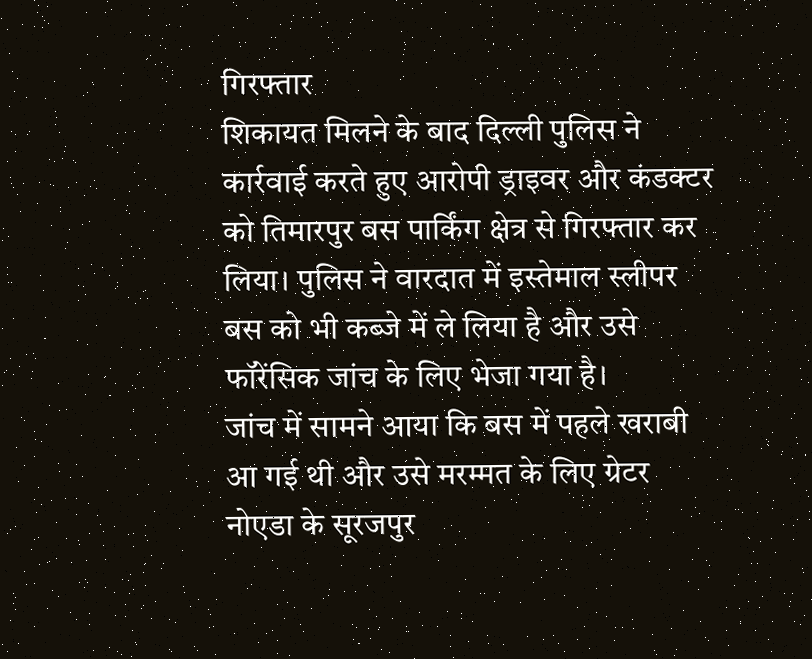गिरफ्तार
शिकायत मिलने के बाद दिल्ली पुलिस ने कार्रवाई करते हुए आरोपी ड्राइवर और कंडक्टर को तिमारपुर बस पार्किंग क्षेत्र से गिरफ्तार कर लिया। पुलिस ने वारदात में इस्तेमाल स्लीपर बस को भी कब्जे में ले लिया है और उसे फॉरेंसिक जांच के लिए भेजा गया है।
जांच में सामने आया कि बस में पहले खराबी आ गई थी और उसे मरम्मत के लिए ग्रेटर नोएडा के सूरजपुर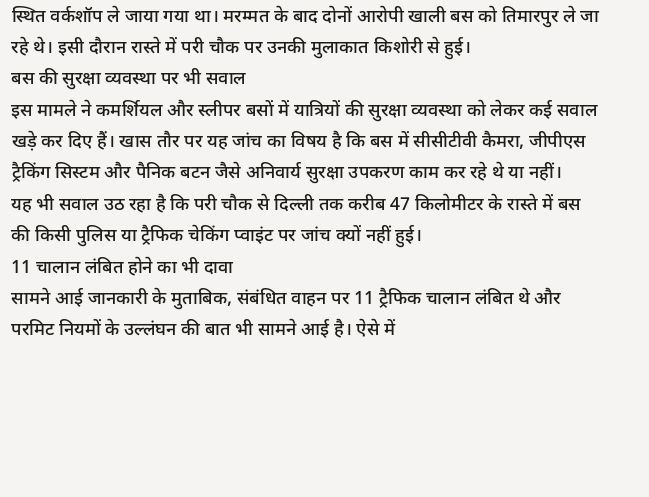स्थित वर्कशॉप ले जाया गया था। मरम्मत के बाद दोनों आरोपी खाली बस को तिमारपुर ले जा रहे थे। इसी दौरान रास्ते में परी चौक पर उनकी मुलाकात किशोरी से हुई।
बस की सुरक्षा व्यवस्था पर भी सवाल
इस मामले ने कमर्शियल और स्लीपर बसों में यात्रियों की सुरक्षा व्यवस्था को लेकर कई सवाल खड़े कर दिए हैं। खास तौर पर यह जांच का विषय है कि बस में सीसीटीवी कैमरा, जीपीएस ट्रैकिंग सिस्टम और पैनिक बटन जैसे अनिवार्य सुरक्षा उपकरण काम कर रहे थे या नहीं।
यह भी सवाल उठ रहा है कि परी चौक से दिल्ली तक करीब 47 किलोमीटर के रास्ते में बस की किसी पुलिस या ट्रैफिक चेकिंग प्वाइंट पर जांच क्यों नहीं हुई।
11 चालान लंबित होने का भी दावा
सामने आई जानकारी के मुताबिक, संबंधित वाहन पर 11 ट्रैफिक चालान लंबित थे और परमिट नियमों के उल्लंघन की बात भी सामने आई है। ऐसे में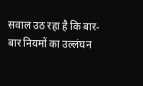सवाल उठ रहा है कि बार-बार नियमों का उल्लंघन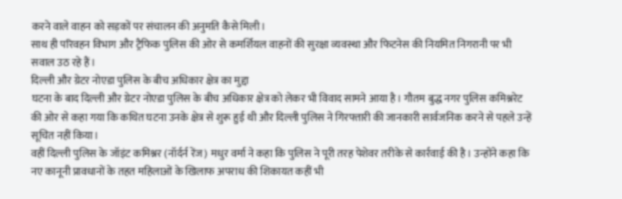करने वाले वाहन को सड़कों पर संचालन की अनुमति कैसे मिली।
साथ ही परिवहन विभाग और ट्रैफिक पुलिस की ओर से कमर्शियल वाहनों की सुरक्षा व्यवस्था और फिटनेस की नियमित निगरानी पर भी सवाल उठ रहे हैं।
दिल्ली और ग्रेटर नोएडा पुलिस के बीच अधिकार क्षेत्र का मुद्दा
घटना के बाद दिल्ली और ग्रेटर नोएडा पुलिस के बीच अधिकार क्षेत्र को लेकर भी विवाद सामने आया है। गौतम बुद्ध नगर पुलिस कमिश्नरेट की ओर से कहा गया कि कथित घटना उनके क्षेत्र से शुरू हुई थी और दिल्ली पुलिस ने गिरफ्तारी की जानकारी सार्वजनिक करने से पहले उन्हें सूचित नहीं किया।
वहीं दिल्ली पुलिस के जॉइंट कमिश्नर (नॉर्दर्न रेंज) मधुर वर्मा ने कहा कि पुलिस ने पूरी तरह पेशेवर तरीके से कार्रवाई की है। उन्होंने कहा कि नए कानूनी प्रावधानों के तहत महिलाओं के खिलाफ अपराध की शिकायत कहीं भी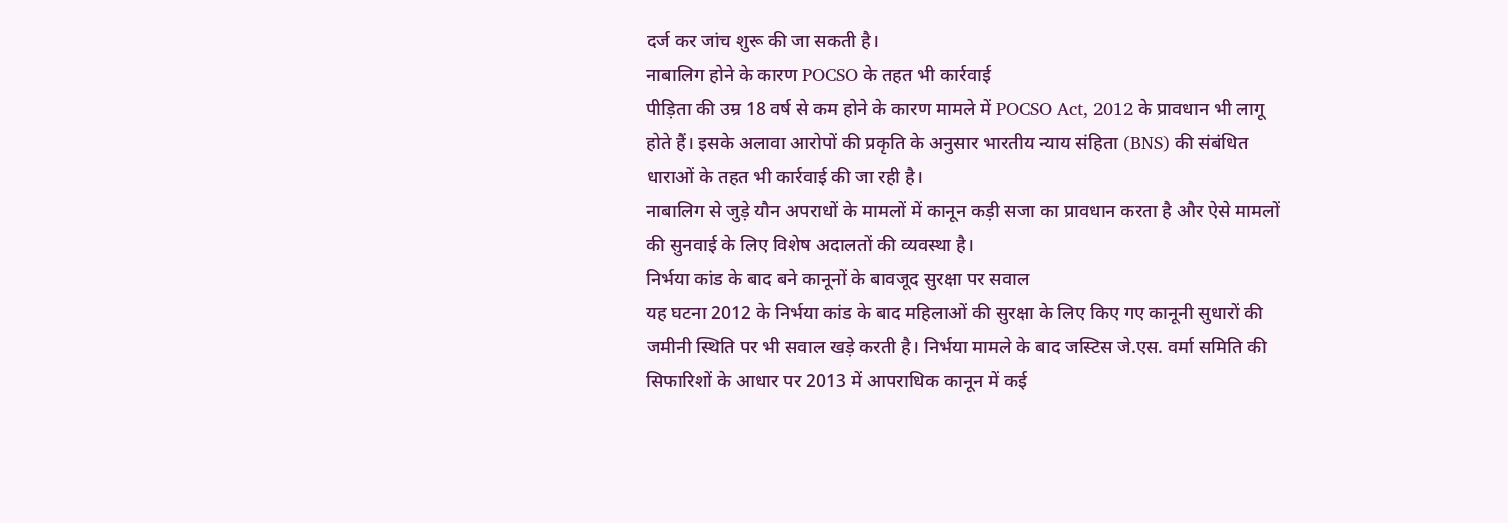दर्ज कर जांच शुरू की जा सकती है।
नाबालिग होने के कारण POCSO के तहत भी कार्रवाई
पीड़िता की उम्र 18 वर्ष से कम होने के कारण मामले में POCSO Act, 2012 के प्रावधान भी लागू होते हैं। इसके अलावा आरोपों की प्रकृति के अनुसार भारतीय न्याय संहिता (BNS) की संबंधित धाराओं के तहत भी कार्रवाई की जा रही है।
नाबालिग से जुड़े यौन अपराधों के मामलों में कानून कड़ी सजा का प्रावधान करता है और ऐसे मामलों की सुनवाई के लिए विशेष अदालतों की व्यवस्था है।
निर्भया कांड के बाद बने कानूनों के बावजूद सुरक्षा पर सवाल
यह घटना 2012 के निर्भया कांड के बाद महिलाओं की सुरक्षा के लिए किए गए कानूनी सुधारों की जमीनी स्थिति पर भी सवाल खड़े करती है। निर्भया मामले के बाद जस्टिस जे.एस. वर्मा समिति की सिफारिशों के आधार पर 2013 में आपराधिक कानून में कई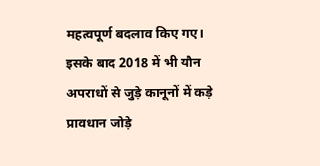महत्वपूर्ण बदलाव किए गए। इसके बाद 2018 में भी यौन अपराधों से जुड़े कानूनों में कड़े प्रावधान जोड़े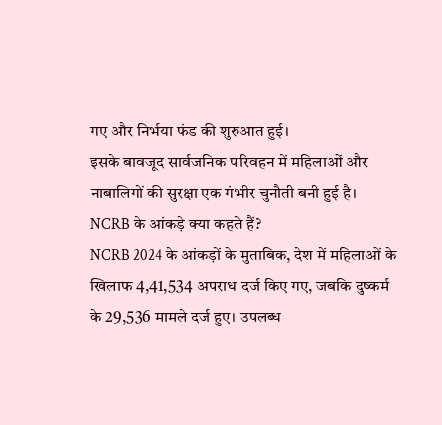गए और निर्भया फंड की शुरुआत हुई।
इसके बावजूद सार्वजनिक परिवहन में महिलाओं और नाबालिगों की सुरक्षा एक गंभीर चुनौती बनी हुई है।
NCRB के आंकड़े क्या कहते हैं?
NCRB 2024 के आंकड़ों के मुताबिक, देश में महिलाओं के खिलाफ 4,41,534 अपराध दर्ज किए गए, जबकि दुष्कर्म के 29,536 मामले दर्ज हुए। उपलब्ध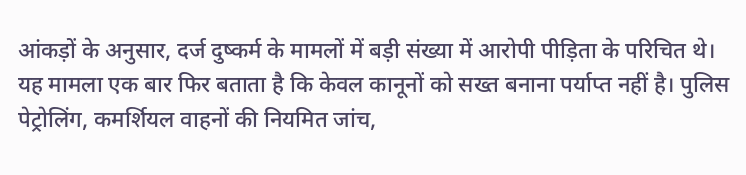आंकड़ों के अनुसार, दर्ज दुष्कर्म के मामलों में बड़ी संख्या में आरोपी पीड़िता के परिचित थे।
यह मामला एक बार फिर बताता है कि केवल कानूनों को सख्त बनाना पर्याप्त नहीं है। पुलिस पेट्रोलिंग, कमर्शियल वाहनों की नियमित जांच,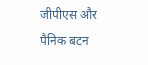जीपीएस और पैनिक बटन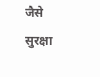जैसे सुरक्षा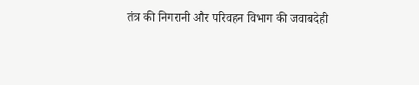तंत्र की निगरानी और परिवहन विभाग की जवाबदेही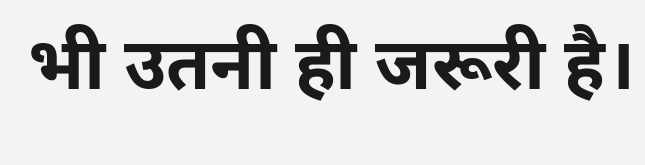भी उतनी ही जरूरी है।